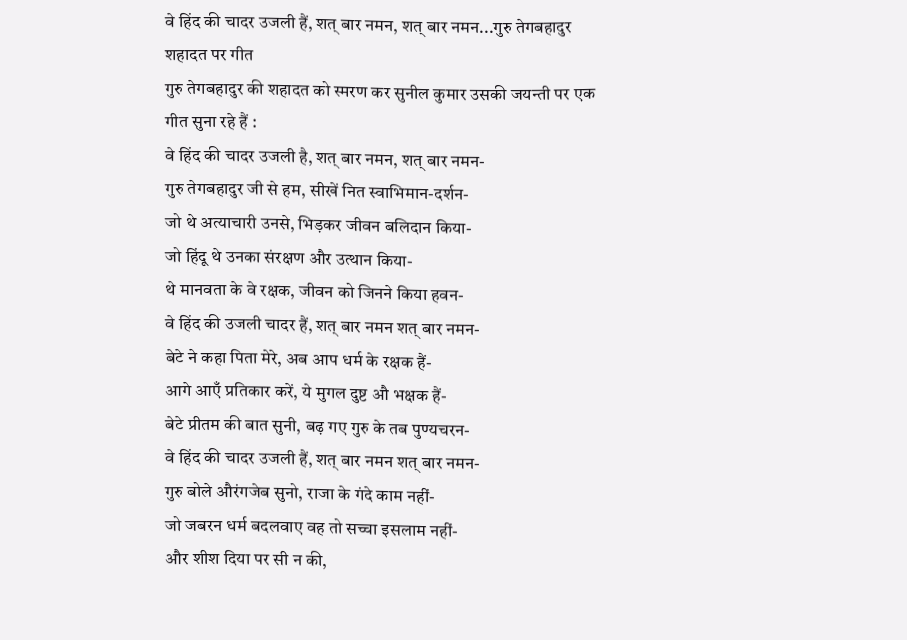वे हिंद की चादर उजली हैं, शत् बार नमन, शत् बार नमन...गुरु तेगबहादुर शहादत पर गीत
गुरु तेगबहादुर की शहादत को स्मरण कर सुनील कुमार उसकी जयन्ती पर एक गीत सुना रहे हैं :
वे हिंद की चादर उजली है, शत् बार नमन, शत् बार नमन-
गुरु तेगबहादुर जी से हम, सीखें नित स्वाभिमान-दर्शन-
जो थे अत्याचारी उनसे, भिड़कर जीवन बलिदान किया-
जो हिंदू थे उनका संरक्षण और उत्थान किया-
थे मानवता के वे रक्षक, जीवन को जिनने किया हवन-
वे हिंद की उजली चादर हैं, शत् बार नमन शत् बार नमन-
बेटे ने कहा पिता मेरे, अब आप धर्म के रक्षक हैं-
आगे आएँ प्रतिकार करें, ये मुगल दुष्ट औ भक्षक हैं-
बेटे प्रीतम की बात सुनी, बढ़ गए गुरु के तब पुण्यचरन-
वे हिंद की चादर उजली हैं, शत् बार नमन शत् बार नमन-
गुरु बोले औरंगजेब सुनो, राजा के गंदे काम नहीं-
जो जबरन धर्म बदलवाए वह तो सच्चा इसलाम नहीं-
और शीश दिया पर सी न की,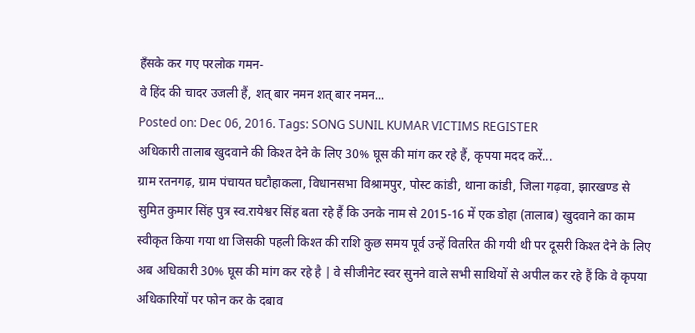हँसके कर गए परलोक गमन-
वे हिंद की चादर उजली हैं, शत् बार नमन शत् बार नमन...
Posted on: Dec 06, 2016. Tags: SONG SUNIL KUMAR VICTIMS REGISTER
अधिकारी तालाब खुदवाने की किश्त देने के लिए 30% घूस की मांग कर रहे हैं, कृपया मदद करें...
ग्राम रतनगढ़, ग्राम पंचायत घटौहाकला, विधानसभा विश्रामपुर, पोस्ट कांडी, थाना कांडी, जिला गढ़वा, झारखण्ड से सुमित कुमार सिंह पुत्र स्व.रायेश्वर सिंह बता रहे हैं कि उनके नाम से 2015-16 में एक डोहा (तालाब) खुदवाने का काम स्वीकृत किया गया था जिसकी पहली किश्त की राशि कुछ समय पूर्व उन्हें वितरित की गयी थी पर दूसरी किश्त देने के लिए अब अधिकारी 30% घूस की मांग कर रहे है | वे सीजीनेट स्वर सुनने वाले सभी साथियों से अपील कर रहे हैं कि वे कृपया अधिकारियों पर फोन कर के दबाव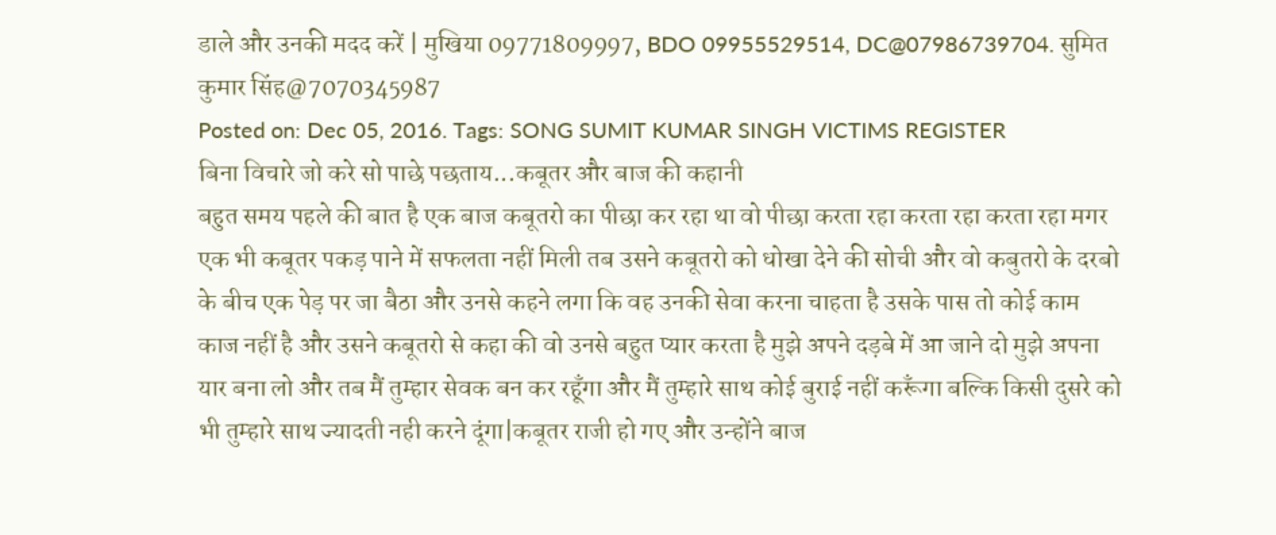डाले और उनकी मदद करें | मुखिया 09771809997, BDO 09955529514, DC@07986739704. सुमित कुमार सिंह@7070345987
Posted on: Dec 05, 2016. Tags: SONG SUMIT KUMAR SINGH VICTIMS REGISTER
बिना विचारे जो करे सो पाछे पछताय...कबूतर और बाज की कहानी
बहुत समय पहले की बात है एक बाज कबूतरो का पीछा कर रहा था वो पीछा करता रहा करता रहा करता रहा मगर एक भी कबूतर पकड़ पाने में सफलता नहीं मिली तब उसने कबूतरो को धोखा देने की सोची और वो कबुतरो के दरबो के बीच एक पेड़ पर जा बैठा और उनसे कहने लगा कि वह उनकी सेवा करना चाहता है उसके पास तो कोई काम काज नहीं है और उसने कबूतरो से कहा की वो उनसे बहुत प्यार करता है मुझे अपने दड़बे में आ जाने दो मुझे अपना यार बना लो और तब मैं तुम्हार सेवक बन कर रहूँगा और मैं तुम्हारे साथ कोई बुराई नहीं करूँगा बल्कि किसी दुसरे को भी तुम्हारे साथ ज्यादती नही करने दूंगा|कबूतर राजी हो गए और उन्होंने बाज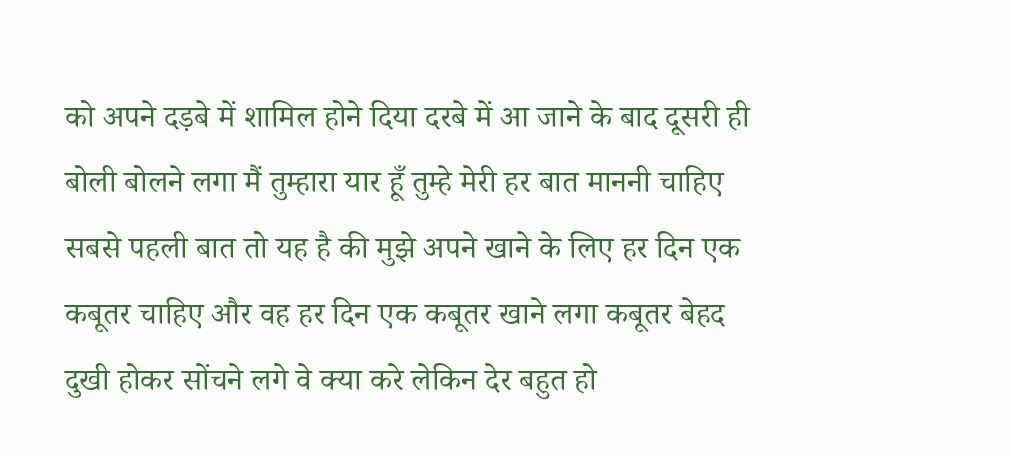को अपने दड़बे में शामिल होने दिया दरबे में आ जाने के बाद दूसरी ही बोली बोलने लगा मैं तुम्हारा यार हूँ तुम्हे मेरी हर बात माननी चाहिए सबसे पहली बात तो यह है की मुझे अपने खाने के लिए हर दिन एक कबूतर चाहिए और वह हर दिन एक कबूतर खाने लगा कबूतर बेहद दुखी होकर सोंचने लगे वे क्या करे लेकिन देर बहुत हो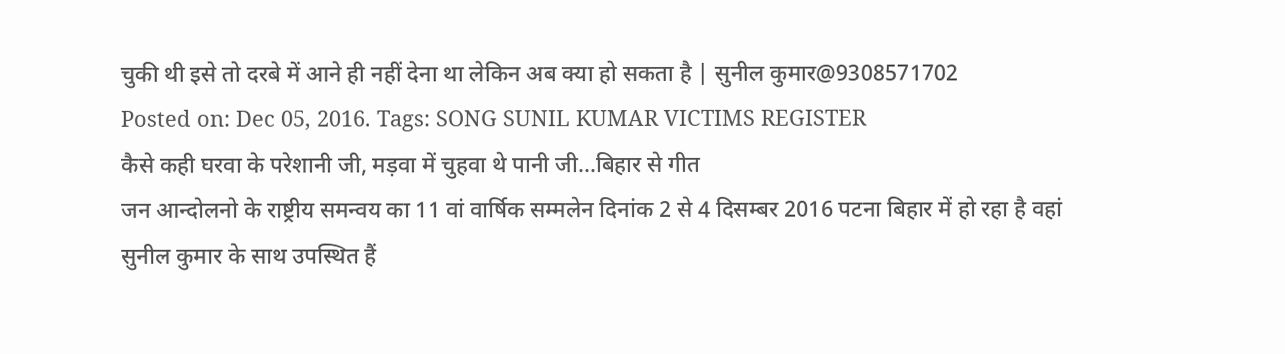चुकी थी इसे तो दरबे में आने ही नहीं देना था लेकिन अब क्या हो सकता है | सुनील कुमार@9308571702
Posted on: Dec 05, 2016. Tags: SONG SUNIL KUMAR VICTIMS REGISTER
कैसे कही घरवा के परेशानी जी, मड़वा में चुहवा थे पानी जी...बिहार से गीत
जन आन्दोलनो के राष्ट्रीय समन्वय का 11 वां वार्षिक सम्मलेन दिनांक 2 से 4 दिसम्बर 2016 पटना बिहार में हो रहा है वहां सुनील कुमार के साथ उपस्थित हैं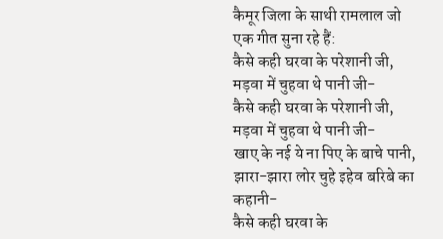कैमूर जिला के साथी रामलाल जो एक गीत सुना रहे हैं:
कैसे कही घरवा के परेशानी जी, मड़वा में चुहवा थे पानी जी-
कैसे कही घरवा के परेशानी जी, मड़वा में चुहवा थे पानी जी-
खाए के नई ये ना पिए के बाचे पानी, झारा-झारा लोर चुहे इहेव बरिबे का कहानी-
कैसे कही घरवा के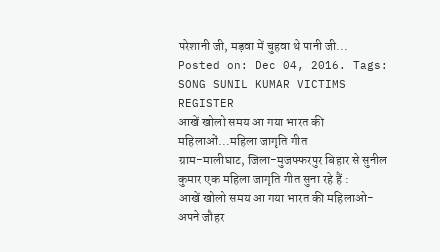परेशानी जी, मड़वा में चुहवा थे पानी जी...
Posted on: Dec 04, 2016. Tags: SONG SUNIL KUMAR VICTIMS REGISTER
आखें खोलो समय आ गया भारत की महिलाओं...महिला जागृति गीत
ग्राम-मालीघाट, जिला-मुजफ्फरपुर बिहार से सुनील कुमार एक महिला जागृति गीत सुना रहे हैं :
आखें खोलो समय आ गया भारत की महिलाओ-
अपने जौहर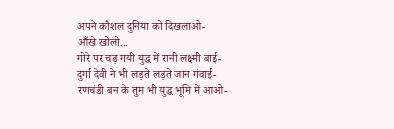अपने कौशल दुनिया को दिखलाओ-
आँखे खोलो...
गोरे पर चढ़ गयी युद्ध में रानी लक्ष्मी बाई-
दुर्गा देवी ने भी लड़ते लड़ते जान गंवाई-
रणचंडी बन के तुम भी युद्ध भूमि में आओ-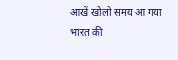आखें खोलो समय आ गया भारत की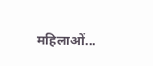महिलाओं...